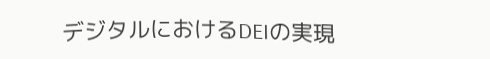デジタルにおけるDEIの実現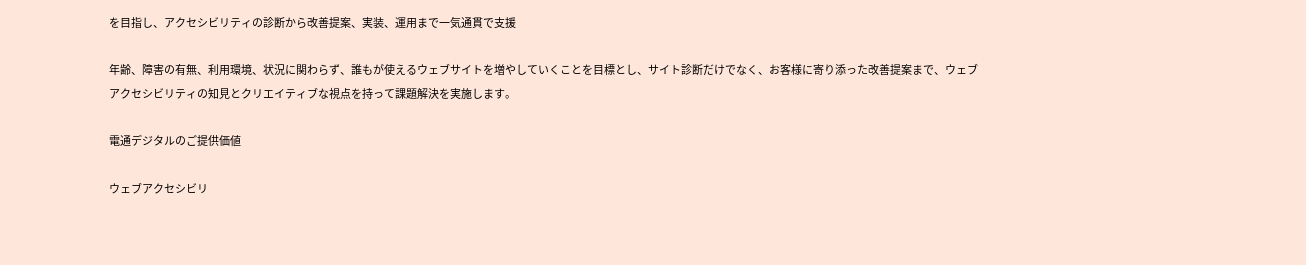を目指し、アクセシビリティの診断から改善提案、実装、運用まで一気通貫で支援

年齢、障害の有無、利⽤環境、状況に関わらず、誰もが使えるウェブサイトを増やしていくことを目標とし、サイト診断だけでなく、お客様に寄り添った改善提案まで、ウェブアクセシビリティの知⾒とクリエイティブな視点を持って課題解決を実施します。

電通デジタルのご提供価値

ウェブアクセシビリ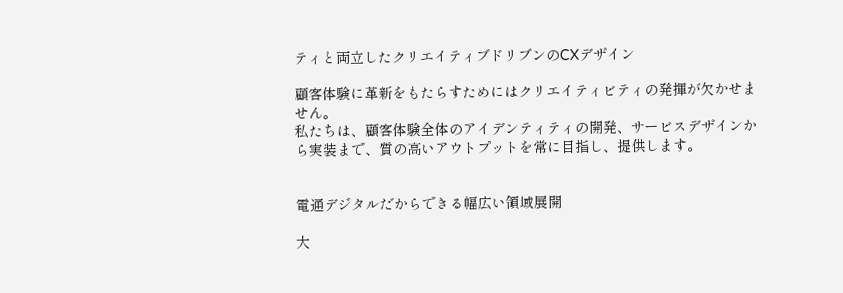ティと両立したクリエイティブドリブンのCXデザイン

顧客体験に革新をもたらすためにはクリエイティビティの発揮が欠かせません。
私たちは、顧客体験全体のアイデンティティの開発、サービスデザインから実装まで、質の高いアウトプットを常に目指し、提供します。


電通デジタルだからできる幅広い領域展開

大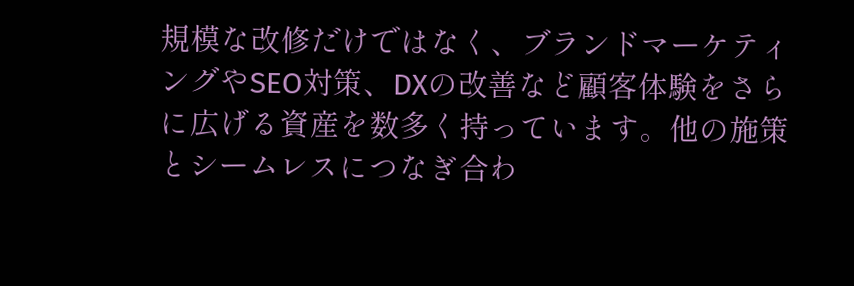規模な改修だけではなく、ブランドマーケティングやSEO対策、DXの改善など顧客体験をさらに広げる資産を数多く持っています。他の施策とシームレスにつなぎ合わ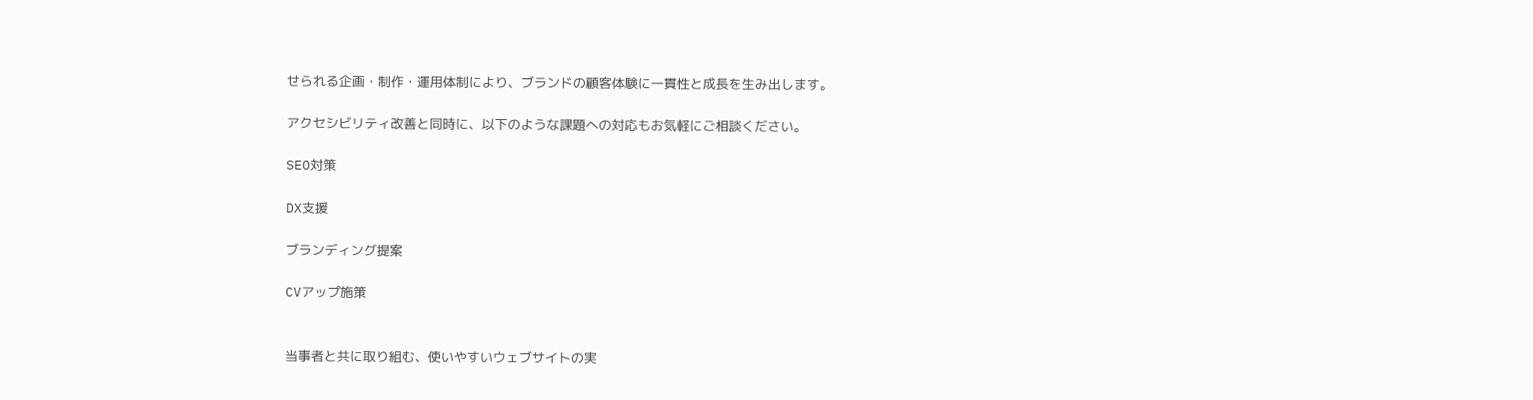せられる企画・制作・運用体制により、ブランドの顧客体験に一貫性と成長を生み出します。

アクセシビリティ改善と同時に、以下のような課題への対応もお気軽にご相談ください。

SEO対策

DX支援

ブランディング提案

CVアップ施策


当事者と共に取り組む、使いやすいウェブサイトの実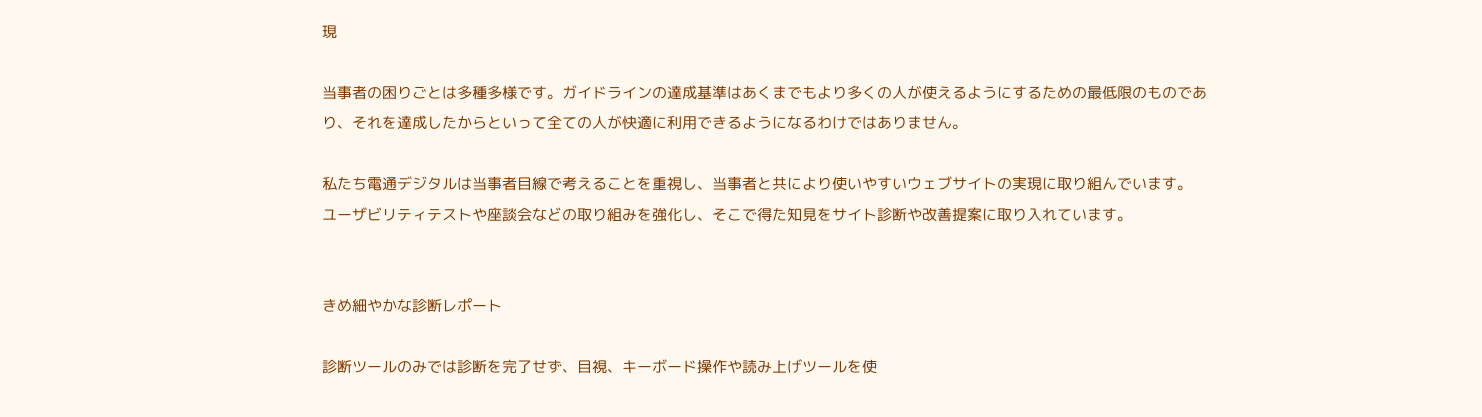現

当事者の困りごとは多種多様です。ガイドラインの達成基準はあくまでもより多くの人が使えるようにするための最低限のものであり、それを達成したからといって全ての人が快適に利用できるようになるわけではありません。

私たち電通デジタルは当事者目線で考えることを重視し、当事者と共により使いやすいウェブサイトの実現に取り組んでいます。
ユーザビリティテストや座談会などの取り組みを強化し、そこで得た知見をサイト診断や改善提案に取り入れています。


きめ細やかな診断レポート

診断ツールのみでは診断を完了せず、目視、キーボード操作や読み上げツールを使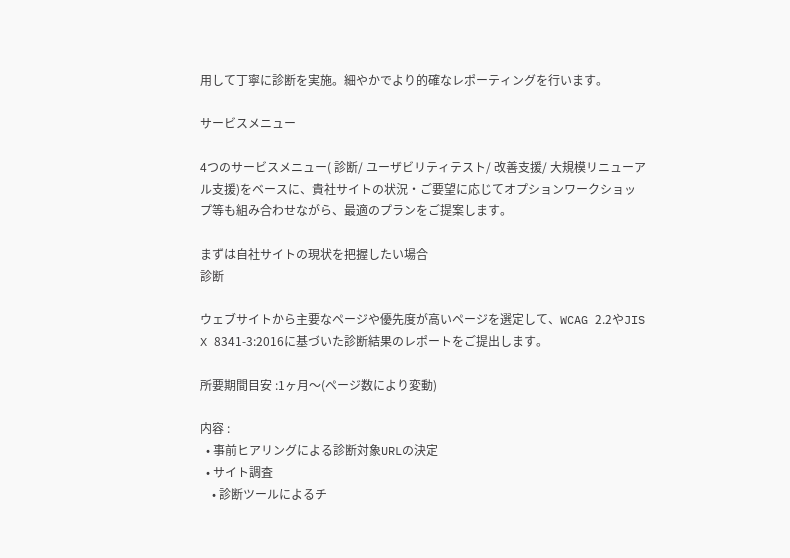用して丁寧に診断を実施。細やかでより的確なレポーティングを行います。

サービスメニュー

4つのサービスメニュー( 診断/ ユーザビリティテスト/ 改善支援/ 大規模リニューアル支援)をベースに、貴社サイトの状況・ご要望に応じてオプションワークショップ等も組み合わせながら、最適のプランをご提案します。

まずは⾃社サイトの現状を把握したい場合
診断

ウェブサイトから主要なページや優先度が高いページを選定して、WCAG 2.2やJIS X 8341-3:2016に基づいた診断結果のレポートをご提出します。

所要期間目安 :1ヶ月〜(ページ数により変動)

内容 :
  • 事前ヒアリングによる診断対象URLの決定
  • サイト調査
    • 診断ツールによるチ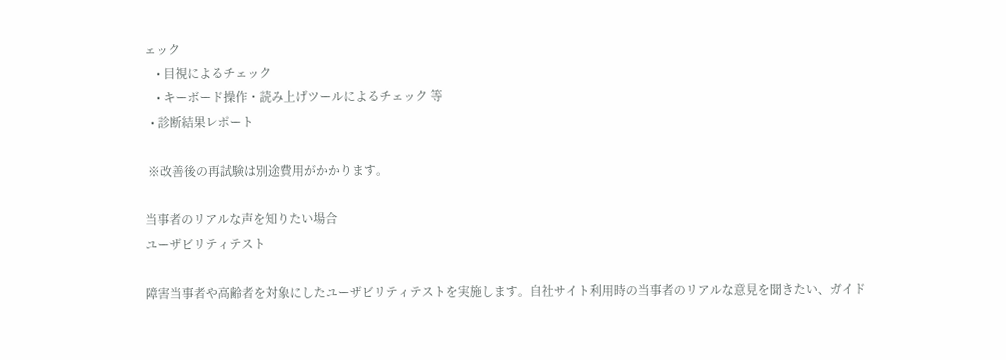ェック
    • 目視によるチェック
    • キーボード操作・読み上げツールによるチェック 等
  • 診断結果レポート

 ※改善後の再試験は別途費⽤がかかります。

当事者のリアルな声を知りたい場合
ユーザビリティテスト

障害当事者や高齢者を対象にしたユーザビリティテストを実施します。自社サイト利用時の当事者のリアルな意見を聞きたい、ガイド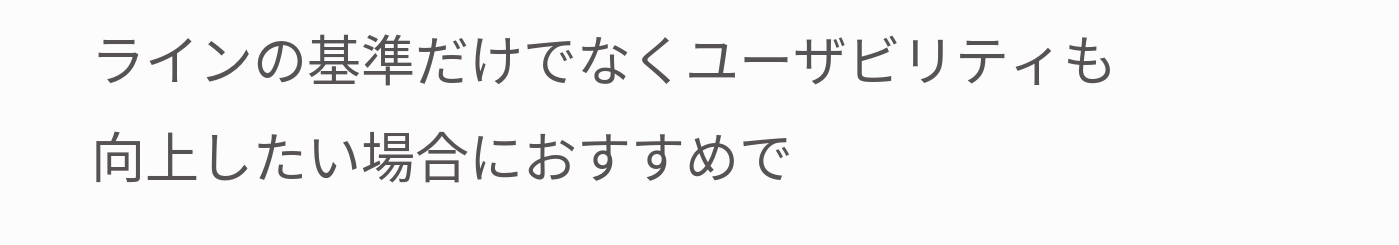ラインの基準だけでなくユーザビリティも向上したい場合におすすめで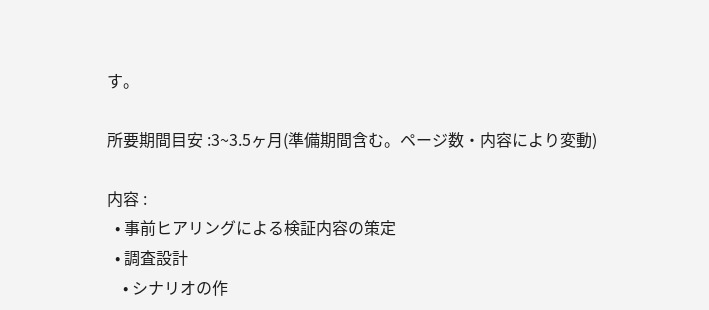す。

所要期間目安 :3~3.5ヶ月(準備期間含む。ページ数・内容により変動)

内容 :
  • 事前ヒアリングによる検証内容の策定
  • 調査設計
    • シナリオの作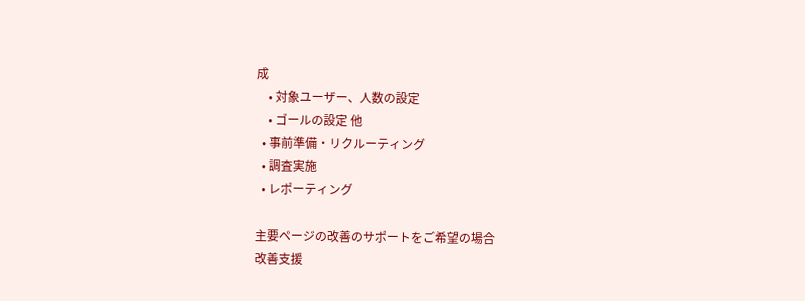成
    • 対象ユーザー、⼈数の設定
    • ゴールの設定 他
  • 事前準備・リクルーティング
  • 調査実施
  • レポーティング

主要ページの改善のサポートをご希望の場合
改善支援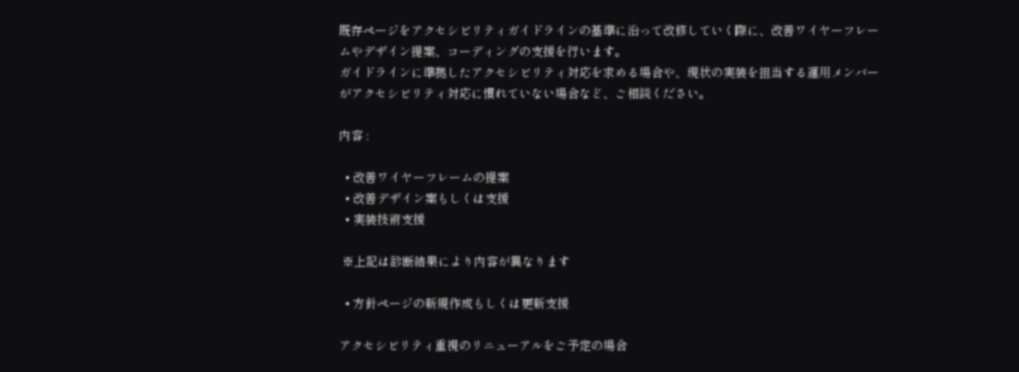既存ページをアクセシビリティガイドラインの基準に沿って改修していく際に、改善ワイヤーフレームやデザイン提案、コーディングの支援を行います。
ガイドラインに準拠したアクセシビリティ対応を求める場合や、現状の実装を担当する運⽤メンバーがアクセシビリティ対応に慣れていない場合など、ご相談ください。

内容 :

  • 改善ワイヤーフレームの提案
  • 改善デザイン案もしくは支援
  • 実装技術支援

 ※上記は診断結果により内容が異なります

  • 方針ページの新規作成もしくは更新支援

アクセシビリティ重視のリニューアルをご予定の場合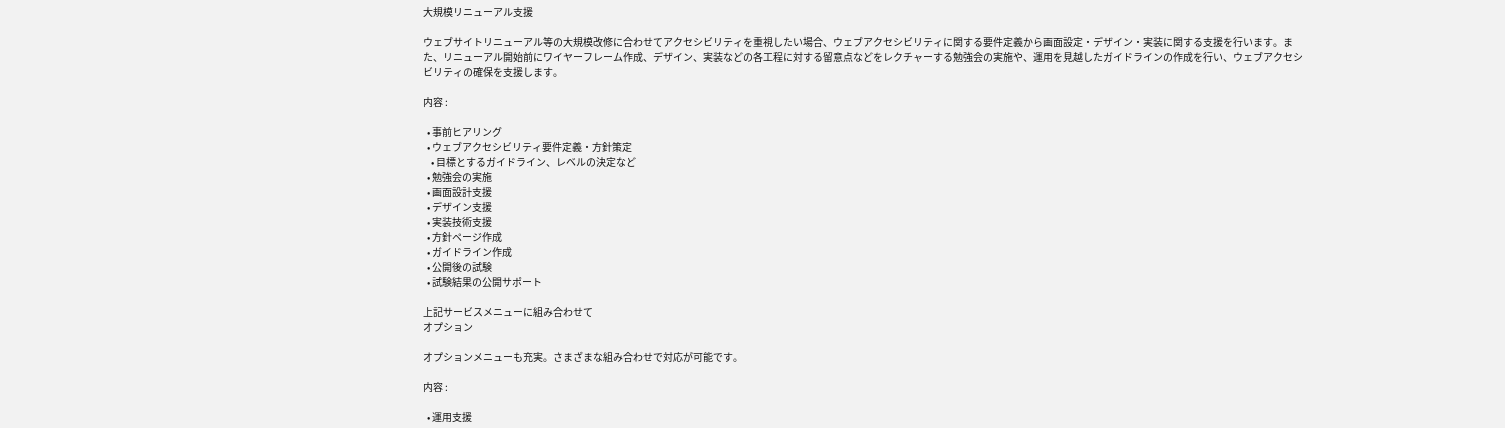大規模リニューアル支援

ウェブサイトリニューアル等の⼤規模改修に合わせてアクセシビリティを重視したい場合、ウェブアクセシビリティに関する要件定義から画⾯設定・デザイン・実装に関する⽀援を⾏います。また、リニューアル開始前にワイヤーフレーム作成、デザイン、実装などの各⼯程に対する留意点などをレクチャーする勉強会の実施や、運⽤を⾒越したガイドラインの作成を行い、ウェブアクセシビリティの確保を支援します。

内容 :

  • 事前ヒアリング
  • ウェブアクセシビリティ要件定義・⽅針策定
    • ⽬標とするガイドライン、レベルの決定など
  • 勉強会の実施
  • 画⾯設計⽀援
  • デザイン⽀援
  • 実装技術⽀援
  • ⽅針ページ作成
  • ガイドライン作成
  • 公開後の試験
  • 試験結果の公開サポート

上記サービスメニューに組み合わせて
オプション

オプションメニューも充実。さまざまな組み合わせで対応が可能です。

内容 :

  • 運用支援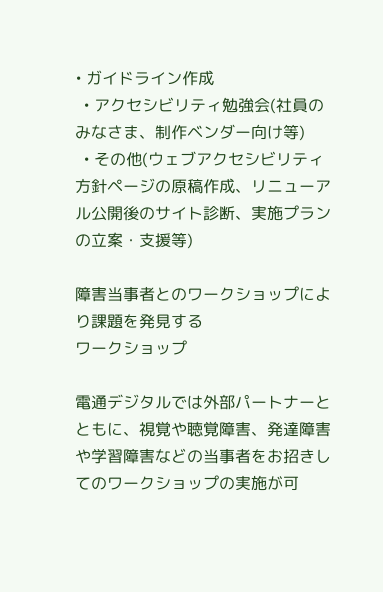• ガイドライン作成
  • アクセシビリティ勉強会(社員のみなさま、制作ベンダー向け等)
  • その他(ウェブアクセシビリティ⽅針ページの原稿作成、リニューアル公開後のサイト診断、実施プランの立案・支援等)

障害当事者とのワークショップにより課題を発見する
ワークショップ

電通デジタルでは外部パートナーとともに、視覚や聴覚障害、発達障害や学習障害などの当事者をお招きしてのワークショップの実施が可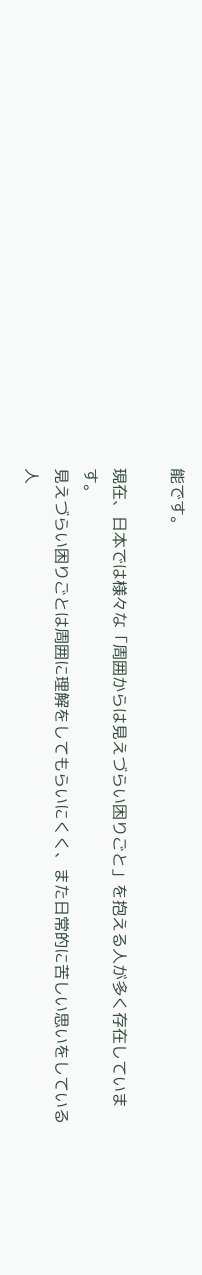能です。

現在、日本では様々な「周囲からは見えづらい困りごと」を抱える人が多く存在しています。
見えづらい困りごとは周囲に理解をしてもらいにくく、また日常的に苦しい思いをしている人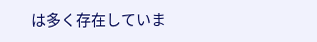は多く存在していま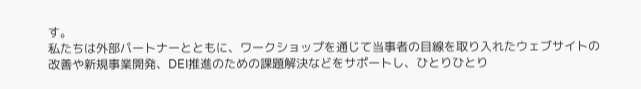す。
私たちは外部パートナーとともに、ワークショップを通じて当事者の目線を取り入れたウェブサイトの改善や新規事業開発、DEI推進のための課題解決などをサポートし、ひとりひとり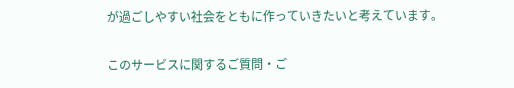が過ごしやすい社会をともに作っていきたいと考えています。

このサービスに関するご質問・ご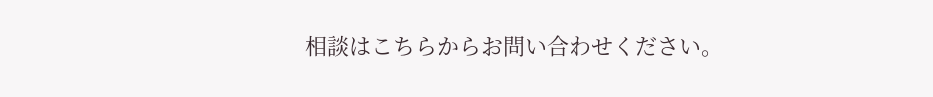相談はこちらからお問い合わせください。